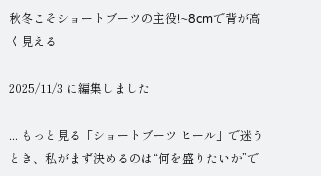秋冬こそショートブーツの主役!~8cmで背が高く見える

2025/11/3 に編集しました

... もっと見る「ショートブーツ ヒール」で迷うとき、私がまず決めるのは“何を盛りたいか”で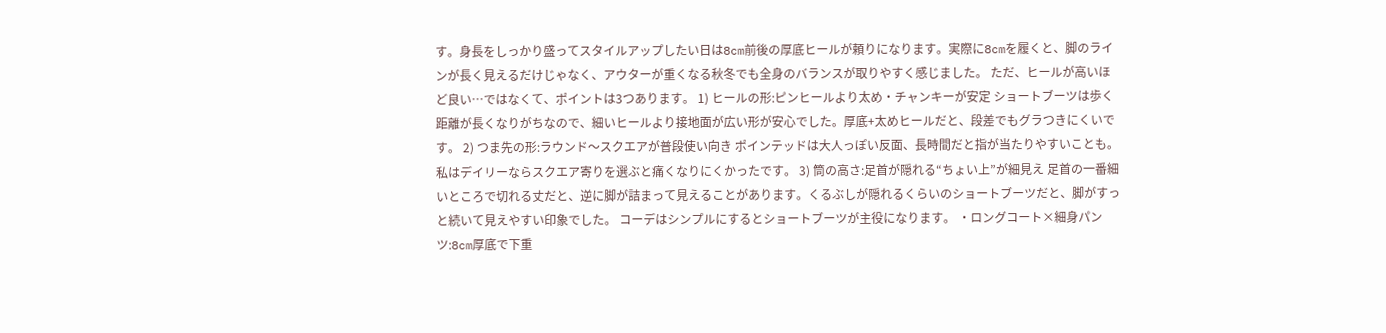す。身長をしっかり盛ってスタイルアップしたい日は8cm前後の厚底ヒールが頼りになります。実際に8cmを履くと、脚のラインが長く見えるだけじゃなく、アウターが重くなる秋冬でも全身のバランスが取りやすく感じました。 ただ、ヒールが高いほど良い…ではなくて、ポイントは3つあります。 1) ヒールの形:ピンヒールより太め・チャンキーが安定 ショートブーツは歩く距離が長くなりがちなので、細いヒールより接地面が広い形が安心でした。厚底+太めヒールだと、段差でもグラつきにくいです。 2) つま先の形:ラウンド〜スクエアが普段使い向き ポインテッドは大人っぽい反面、長時間だと指が当たりやすいことも。私はデイリーならスクエア寄りを選ぶと痛くなりにくかったです。 3) 筒の高さ:足首が隠れる“ちょい上”が細見え 足首の一番細いところで切れる丈だと、逆に脚が詰まって見えることがあります。くるぶしが隠れるくらいのショートブーツだと、脚がすっと続いて見えやすい印象でした。 コーデはシンプルにするとショートブーツが主役になります。 ・ロングコート×細身パンツ:8cm厚底で下重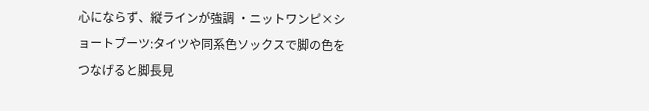心にならず、縦ラインが強調 ・ニットワンピ×ショートブーツ:タイツや同系色ソックスで脚の色をつなげると脚長見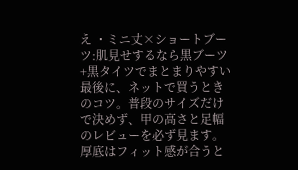え ・ミニ丈×ショートブーツ:肌見せするなら黒ブーツ+黒タイツでまとまりやすい 最後に、ネットで買うときのコツ。普段のサイズだけで決めず、甲の高さと足幅のレビューを必ず見ます。厚底はフィット感が合うと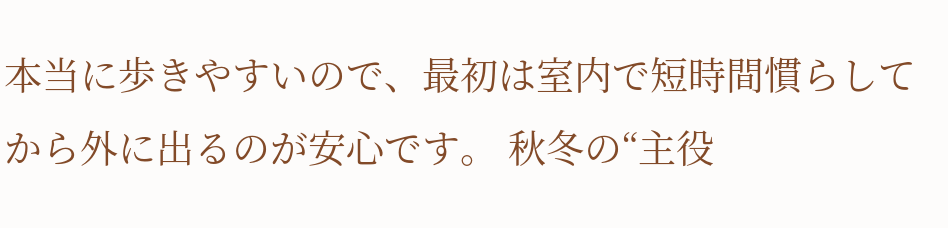本当に歩きやすいので、最初は室内で短時間慣らしてから外に出るのが安心です。 秋冬の“主役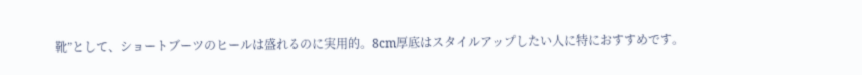靴”として、ショートブーツのヒールは盛れるのに実用的。8cm厚底はスタイルアップしたい人に特におすすめです。